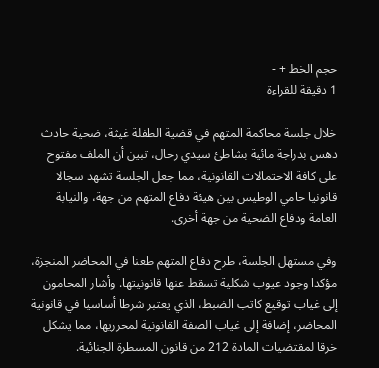حجم الخط + -
1 دقيقة للقراءة

خلال جلسة محاكمة المتهم في قضية الطفلة غيثة، ضحية حادث دهس بدراجة مائية بشاطئ سيدي رحال، تبين أن الملف مفتوح على كافة الاحتمالات القانونية، مما جعل الجلسة تشهد سجالا قانونيا حامي الوطيس بين هيئة دفاع المتهم من جهة، والنيابة العامة ودفاع الضحية من جهة أخرى.

وفي مستهل الجلسة، طرح دفاع المتهم طعنا في المحاضر المنجزة، مؤكدا وجود عيوب شكلية تسقط عنها قانونيتها. وأشار المحامون إلى غياب توقيع كاتب الضبط، الذي يعتبر شرطا أساسيا في قانونية المحاضر، إضافة إلى غياب الصفة القانونية لمحرريها، مما يشكل خرقا لمقتضيات المادة 212 من قانون المسطرة الجنائية.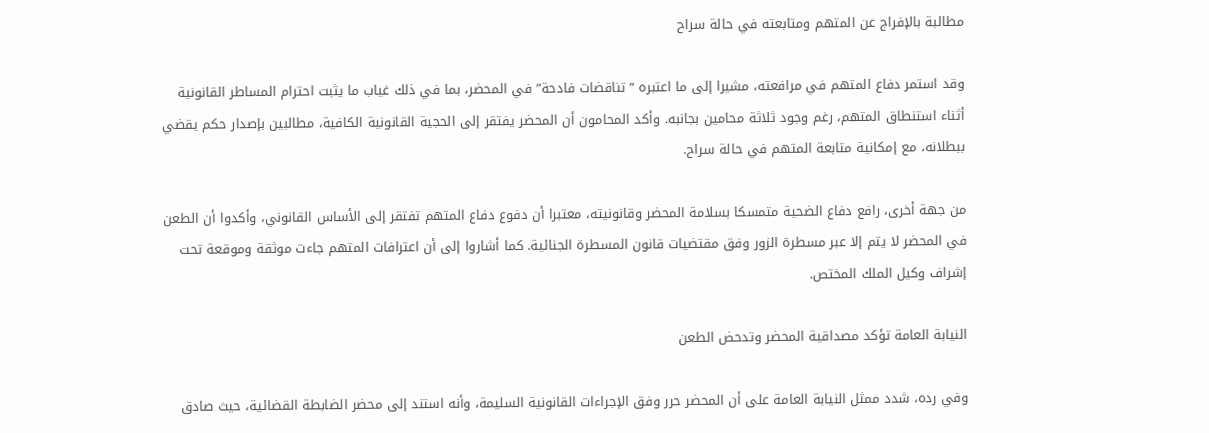مطالبة بالإفراج عن المتهم ومتابعته في حالة سراح

وقد استمر دفاع المتهم في مرافعته، مشيرا إلى ما اعتبره “تناقضات فادحة” في المحضر، بما في ذلك غياب ما يثبت احترام المساطر القانونية أثناء استنطاق المتهم، رغم وجود ثلاثة محامين بجانبه. وأكد المحامون أن المحضر يفتقر إلى الحجية القانونية الكافية، مطالبين بإصدار حكم يقضي ببطلانه، مع إمكانية متابعة المتهم في حالة سراح.

من جهة أخرى، رافع دفاع الضحية متمسكا بسلامة المحضر وقانونيته، معتبرا أن دفوع دفاع المتهم تفتقر إلى الأساس القانوني، وأكدوا أن الطعن في المحضر لا يتم إلا عبر مسطرة الزور وفق مقتضيات قانون المسطرة الجنائية. كما أشاروا إلى أن اعترافات المتهم جاءت موثقة وموقعة تحت إشراف وكيل الملك المختص.

النيابة العامة تؤكد مصداقية المحضر وتدحض الطعن

وفي رده، شدد ممثل النيابة العامة على أن المحضر حرر وفق الإجراءات القانونية السليمة، وأنه استند إلى محضر الضابطة القضائية، حيث صادق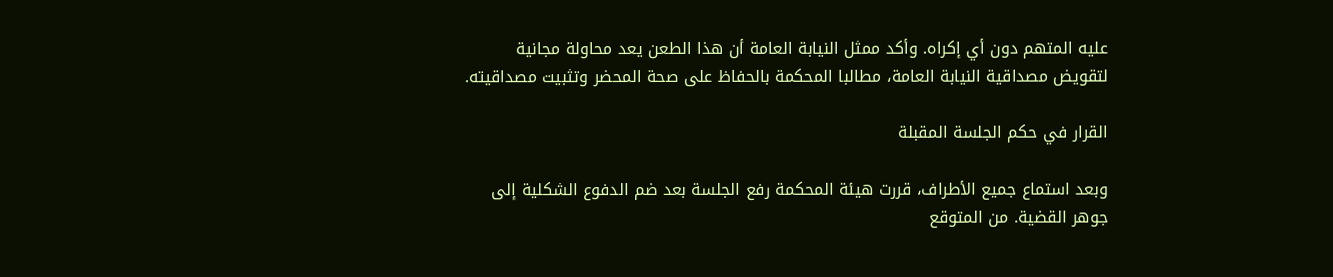عليه المتهم دون أي إكراه. وأكد ممثل النيابة العامة أن هذا الطعن يعد محاولة مجانية لتقويض مصداقية النيابة العامة، مطالبا المحكمة بالحفاظ على صحة المحضر وتثبيت مصداقيته.

القرار في حكم الجلسة المقبلة

وبعد استماع جميع الأطراف، قررت هيئة المحكمة رفع الجلسة بعد ضم الدفوع الشكلية إلى جوهر القضية. من المتوقع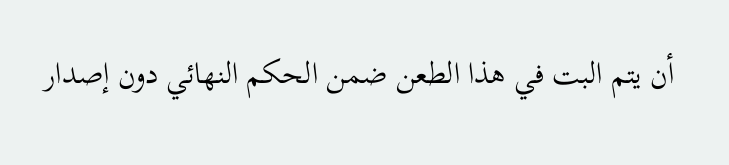أن يتم البت في هذا الطعن ضمن الحكم النهائي دون إصدار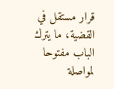قرار مستقل في القضية، ما يترك الباب مفتوحا لمواصلة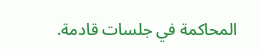المحاكمة في جلسات قادمة.